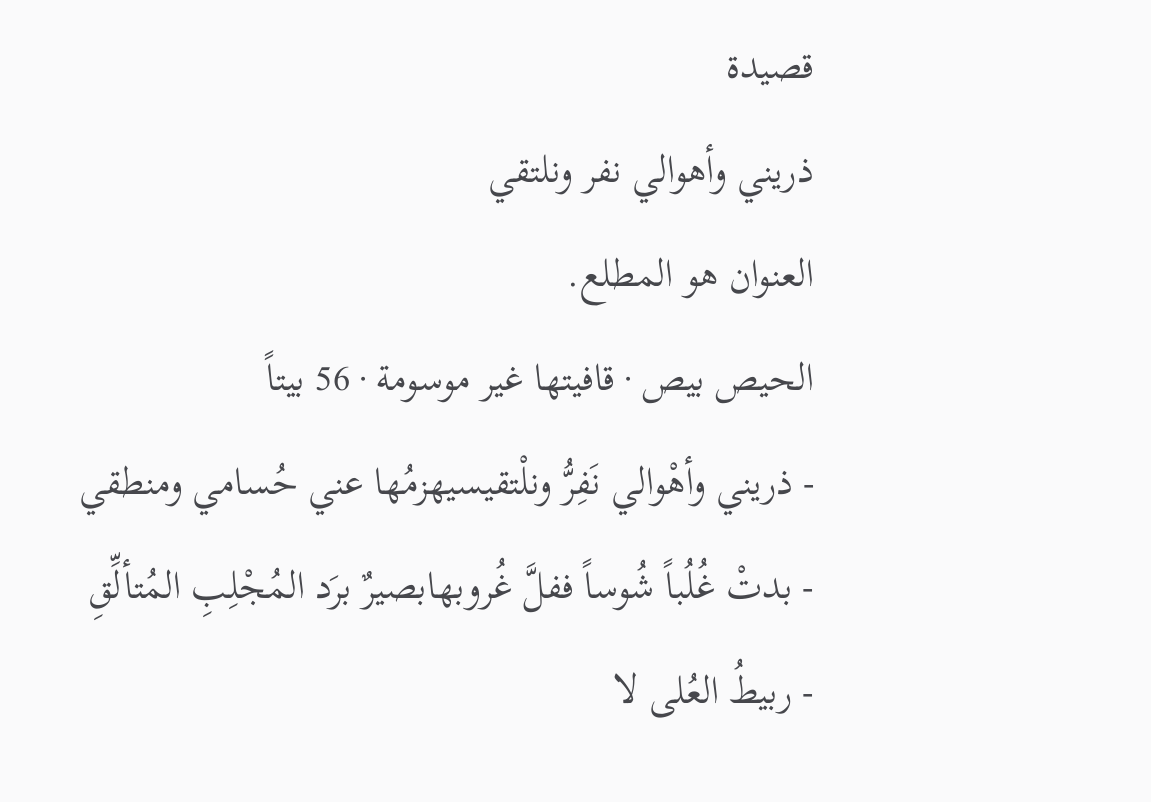قصيدة
ذريني وأهوالي نفر ونلتقي
العنوان هو المطلع.
الحيص بيص · قافيتها غير موسومة · 56 بيتاً
- ذريني وأهْوالي نَفِرُّ ونلْتقيسيهزمُها عني حُسامي ومنطقي
- بدتْ غُلُباً شُوساً ففلَّ غُروبهابصيرٌ برَد المُجْلِبِ المُتألِّقِ
- ربيطُ العُلى لا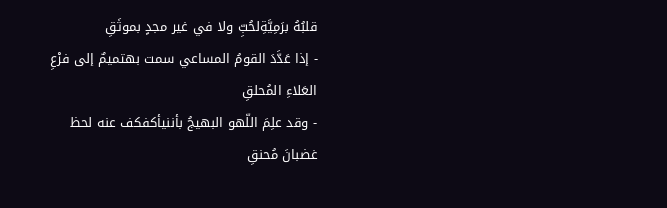قلبُهُ برَمِيَّةِلحُبِّ ولا في غير مجدٍ بموثَقِ
- إذا عَدَّدَ القومُ المساعي سمت بهتميمٌ إلى فرْعِ العَلاءِ المُحلقِ
- وقد علِمَ اللّهو البهيجُ بأننيأكفكف عنه لحظ غضبانَ مُحنقِ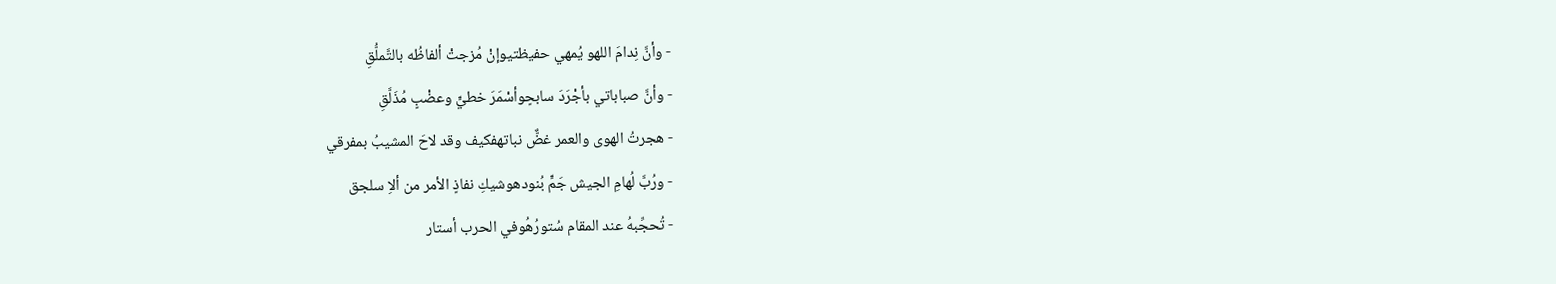- وأنَّ نِدامَ اللهو يُمهي حفيظتيوإنْ مُزجتْ ألفاظُه بالتَّملُّقِ
- وأنَّ صباباتي بأجْرَدَ سابحٍوأسْمَرَ خطيٍّ وعضْبٍ مُذَلَّقِ
- هجرتُ الهوى والعمر غضٌّ نباتهفكيف وقد لاحَ المشيبُ بمفرقي
- ورُبَّ لُهامِ الجيش جَمٍّ بُنودهوشيكِ نفاذٍ الأمر من ألاِ سلجق
- تُحجِّبهُ عند المقام سُتورُهُوفي الحرب أستار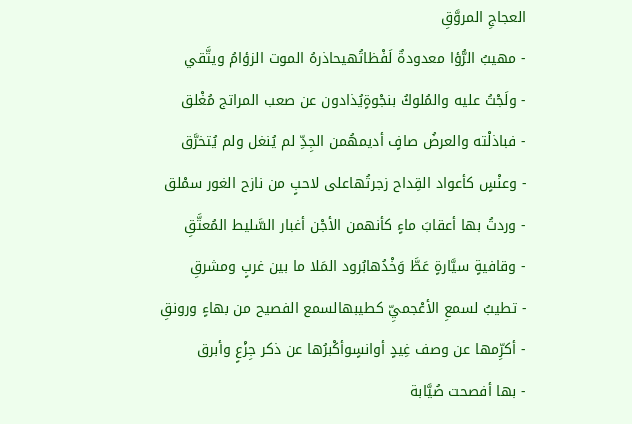العجاجِ المروَّقِ
- مهيبُ الرُّؤا معدودةٌ لَفْظاتُهيحاذرهُ الموت الزؤامُ ويتَّقي
- ولَجْتُ عليه والمُلوكُ بنجْوةٍيُذادون عن صعب المراتج مُغْلق
- فباذلْته والعرضُ صافٍ أديمهُمن الجِدِّ لم يُنغل ولم يُتخرَّق
- وعنْسٍ كأعواد القِداح زجرتُهاعلى لاحبٍ من نازح الغور سمْلق
- وردتُ بها أعقابَ ماءٍ كأنهمن الأجْن أغبار السَّليط المُعتَّقِ
- وقافيةٍ سيَّارةٍ عَطَّ وَخْدُهابُرود المَلا ما بين غربٍ ومشرقِ
- تطيبُ لسمعِ الأعْجميِّ كطيبهالسمع الفصيح من بهاءٍ ورونقِ
- أكرِّمها عن وصف غِيدٍ أوانسٍوأكْبرُها عن ذكر جِزْعٍ وأبرق
- بها أفصحت صُيَّابة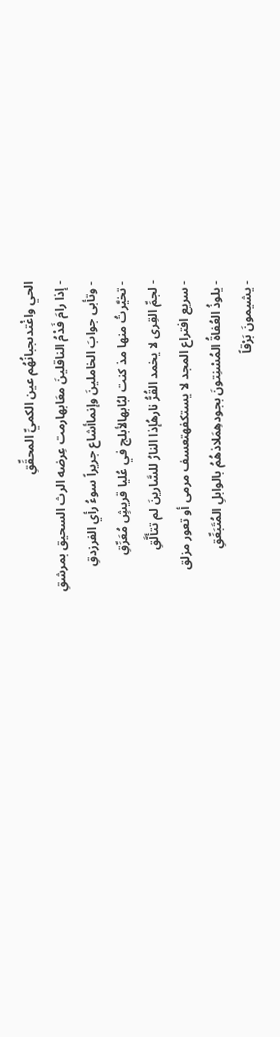الحي واغْتدىجبانُهُم عين الكميِّ المحقِّقِ
- إذا رامَ فَدْمُ الناقلينَ معَابهارمت عِرضه الرث السحيق بمرشقِ
- وتأبى جوابَ الخاملينَ وإنماأشاع جريراً سوءُ رأي الفرزدقِ
- تخيَّرتُ منها مذ كنت لبُابهالأبلج في عُليا قريشٍ مُعَرِّقِ
- لجمِّ القِرى لا يخمد القُرُّ نارهُإذا النارُ للسَّارينَ لم تتأَلَّقِ
- سريع افتراع المجد لا يستكفهتعسف مرمى أو تعور مزلق
- يلوذُ العُفاةُ المُسْنِتونَ بجودهِمَلاذهُمُ بالوابلِ المُتَبَعِّقِ
- يشيمونَ بَرْقاً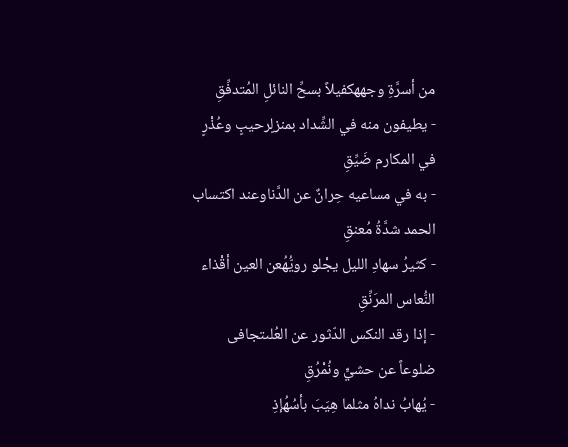من أسرَّةِ وجههكفيلاً بسحِّ النائلِ المُتدفِّقِ
- يطيفون منه في الشِّداد بمنزلٍرحيبٍ وعُذْرٍ في المكارم ضَيِّقِ
- به في مساعيه حِرانٌ عن الدَّناوعند اكتساب الحمد شدَّةُ مُعنقِ
- كثيرُ سهادِ الليل يجْلو رويُّهُعن العين أقْذاء النُّعاس المرَنِّقِ
- إذا رقد النكس الدّثور عن العُلىتجافى ضلوعاً عن حشيٍّ ونُمْرُقِ
- يُهابُ نداهُ مثلما هِيَبَ بأسُهُإذِ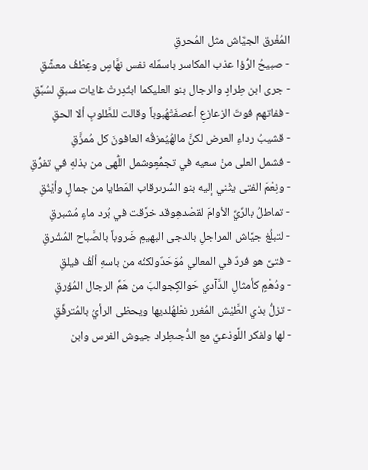المُغْرق الجيَّاش مثل المُحرقِ
- صبيحُ الرُّؤا عذب المكاسر باسمٌله نفس نهَّاسٍ وعِطْفُ معشَّقِ
- جرى ابن طِرادٍ والرجال بنو العليكما ابتُدِرتْ غايات سبقٍ لسُبَّقِ
- ففاتهم فوتَ الزعازعِ أعصفَتْهُبوباً وقالت للطَّلوبِ ألا الحقِ
- قشيبُ رداءِ العرض لكنَّ مالهُيُمزقُه العافونَ كل مُمزَّقِ
- فشمل العلى منْ سعيه في تجمُّعٍوشمل اللُّهى من بذلهِ في تفرُّقِ
- ونِعْمَ الفتى يثْني إليه بنو السُّرىرقاب المَطايا من جمالٍ وأيْنُقِ
- تماطلُ بالرِّيِّ الأوامَ لقصْدهِوقد خرَّقت في بُرد ماءٍ مُشبرقِ
- لتبلُغ جيَّاش المراجلِ بالدجى البهيمِ ضَروباً بالصَّباح المُشْرقِ
- فتىً هو فردٌ في المعالي مُوَحَدٌولكنُه من باسهِ ألْفُ فيلقِ
- ودُهْمٍ كأمثالِ الدَّآدي حَوالكٍجوالبَ من هَمِّ الرجال المُؤرقِ
- تزلُّ بذي الطَّيْش المُغرر نعْلهُلديها ويحظى الرأيُ بالمُترفِّقِ
- لها ولفكر اللَّوذعيِّ مع الدُّجىطِراد جيوش الفرس وابن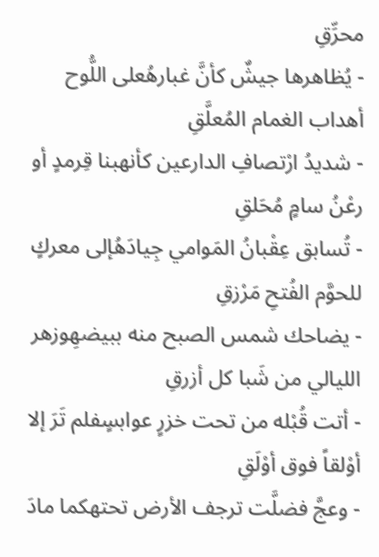محرِّقِ
- يُظاهرها جيشٌ كأنَّ غبارهُعلى اللُّوح أهداب الغمام المُعلَّقِ
- شديدُ ارْتصافِ الدارعين كأنهبنا قِرمدٍ أو رعْنُ سامٍ مُحَلقِ
- تُسابق عِقْبانُ المَوامي جِيادَهُإلى معركٍ للحوَّم الفُتحِ مَرْزقِ
- يضاحك شمس الصبح منه ببيضهِوزهر الليالي من شَبا كل أزرقِ
- أتت قُبْله من تحت خزرٍ عوابسٍفلم تَرَ إلا أوْلقاً فوق أوْلَقِ
- وعجَّ فضلَّت ترجف الأرض تحتهكما مادَ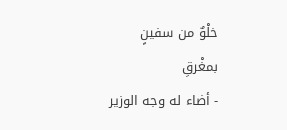خلْوٌ من سفينٍ بمغْرقِ
- أضاء له وجه الوزير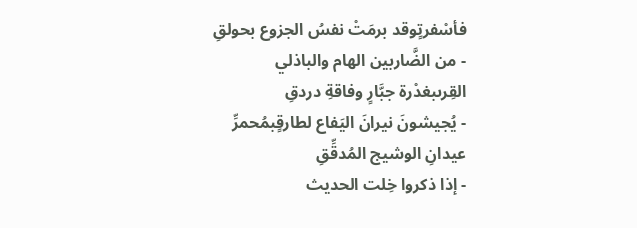فأسْفرتٍوقد برمَتْ نفسُ الجزوع بحولقِ
- من الضَّاربين الهام والباذلي القِرىبغدْرة جبَّارٍ وفاقةِ دردقِ
- يُجيشونَ نيرانَ اليَفاع لطارقٍبمُحمرِّ عيدانِ الوشيج المُدقِّقِ
- إذا ذكروا خِلت الحديث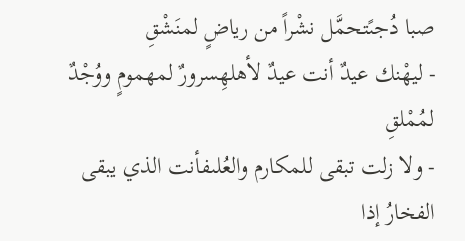صبا دُجىًتحمَّل نشْراً من رياضٍ لمنَشْقِ
- ليهْنك عيدٌ أنت عيدٌ لأهلهِسرورٌ لمهمومٍ ووُجْدٌ لمُمْلقِ
- ولا زلت تبقى للمكارم والعُلىفأنت الذي يبقى الفخارُ إذا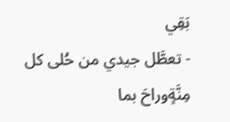بَقِي
- تعطَّل جيدي من حُلى كل مِنَّةٍوراحَ بما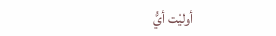أوليْت أيُّ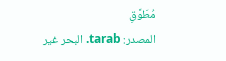مُطَوَّقِ
المصدر: tarab. البحر غير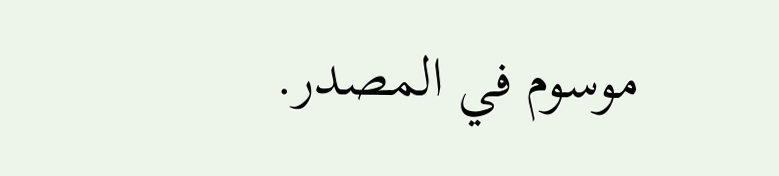موسوم في المصدر.